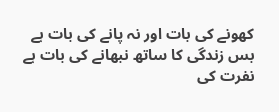کھونے کی بات اور نہ پانے کی بات ہے
بس زندگی کا ساتھ نبھانے کی بات ہے
نفرت کی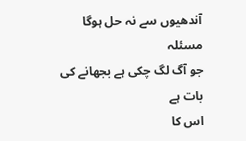آندھیوں سے نہ حل ہوگا مسئلہ
جو آگ لگ چکی ہے بجھانے کی بات ہے
اس کا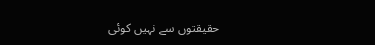حقیقتوں سے نہیں کوئی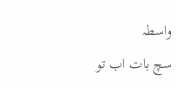واسطہ
سچ بات اب تو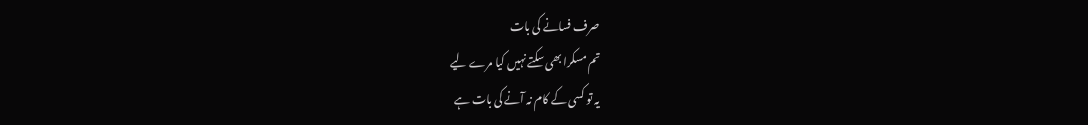صرف فسانے کی بات
تم مسکرا بھی سکتے نہیں کیا مرے لیے
یہ تو کسی کے کام نہ آنے کی بات ہے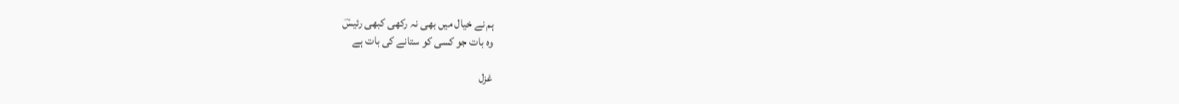ہم نے خیال میں بھی نہ رکھی کبھی رئیسؔ
وہ بات جو کسی کو ستانے کی بات ہے

غزل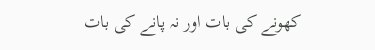کھونے کی بات اور نہ پانے کی بات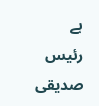ہے
رئیس صدیقی